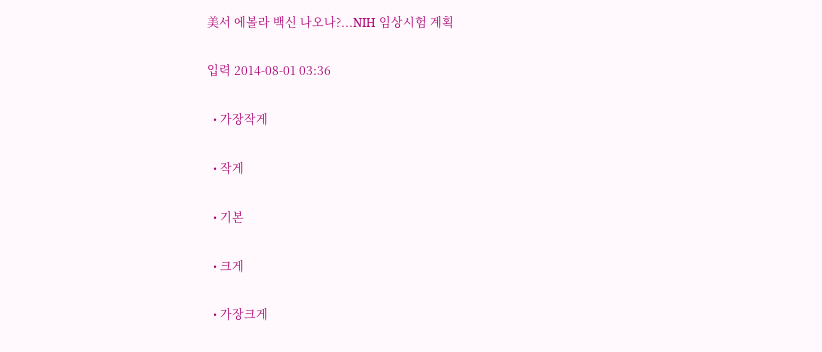美서 에볼라 백신 나오나?...NIH 임상시험 계획

입력 2014-08-01 03:36

  • 가장작게

  • 작게

  • 기본

  • 크게

  • 가장크게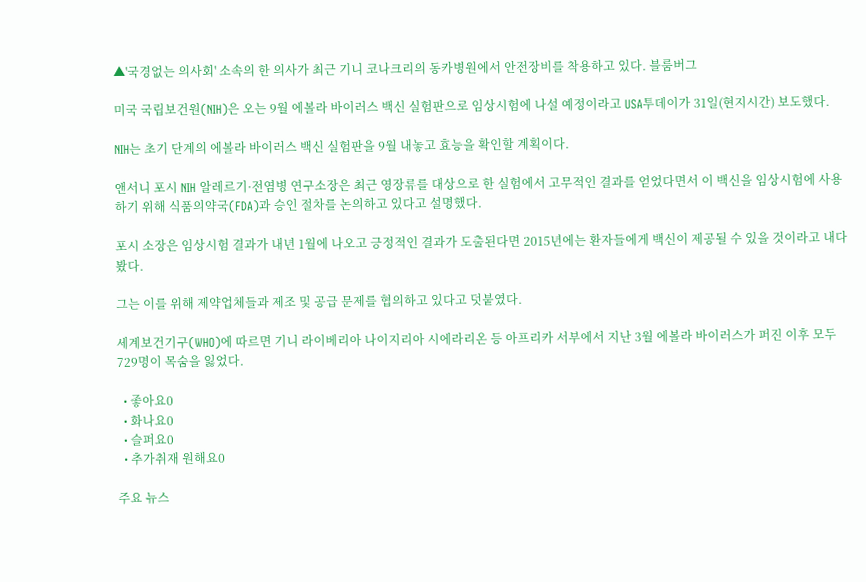▲'국경없는 의사회' 소속의 한 의사가 최근 기니 코나크리의 동카병원에서 안전장비를 착용하고 있다. 블룸버그

미국 국립보건원(NIH)은 오는 9월 에볼라 바이러스 백신 실험판으로 임상시험에 나설 예정이라고 USA투데이가 31일(현지시간) 보도했다.

NIH는 초기 단계의 에볼라 바이러스 백신 실험판을 9월 내놓고 효능을 확인할 계획이다.

앤서니 포시 NIH 알레르기·전염병 연구소장은 최근 영장류를 대상으로 한 실험에서 고무적인 결과를 얻었다면서 이 백신을 임상시험에 사용하기 위해 식품의약국(FDA)과 승인 절차를 논의하고 있다고 설명했다.

포시 소장은 임상시험 결과가 내년 1월에 나오고 긍정적인 결과가 도출된다면 2015년에는 환자들에게 백신이 제공될 수 있을 것이라고 내다봤다.

그는 이를 위해 제약업체들과 제조 및 공급 문제를 협의하고 있다고 덧붙였다.

세계보건기구(WHO)에 따르면 기니 라이베리아 나이지리아 시에라리온 등 아프리카 서부에서 지난 3월 에볼라 바이러스가 퍼진 이후 모두 729명이 목숨을 잃었다.

  • 좋아요0
  • 화나요0
  • 슬퍼요0
  • 추가취재 원해요0

주요 뉴스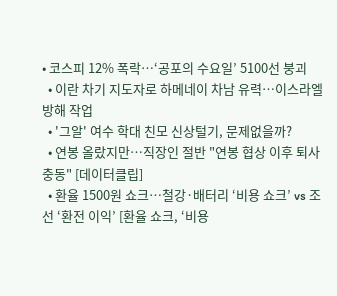• 코스피 12% 폭락…‘공포의 수요일’ 5100선 붕괴
  • 이란 차기 지도자로 하메네이 차남 유력…이스라엘 방해 작업
  • '그알' 여수 학대 친모 신상털기, 문제없을까?
  • 연봉 올랐지만…직장인 절반 "연봉 협상 이후 퇴사 충동" [데이터클립]
  • 환율 1500원 쇼크…철강·배터리 ‘비용 쇼크’ vs 조선 ‘환전 이익’ [환율 쇼크, ‘비용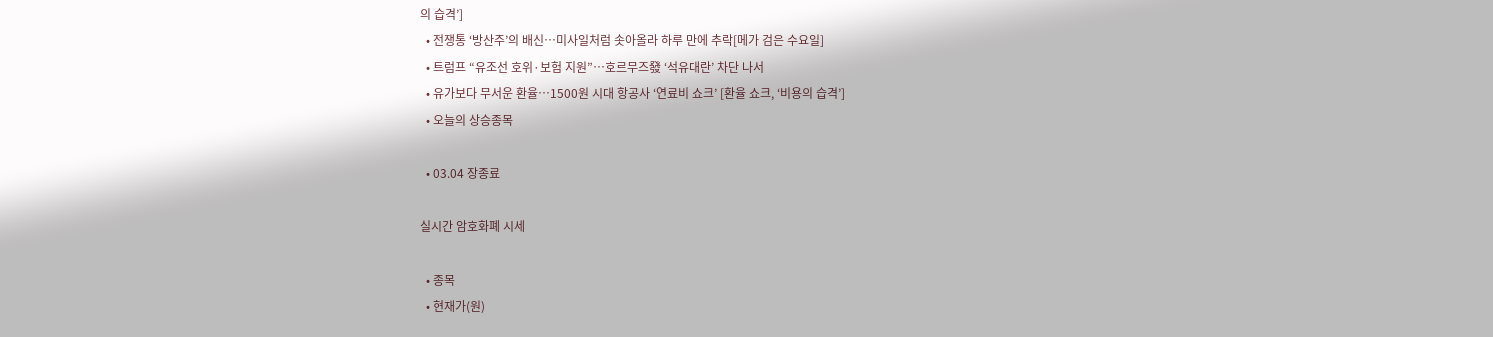의 습격’]
  • 전쟁통 ‘방산주’의 배신…미사일처럼 솟아올라 하루 만에 추락[메가 검은 수요일]
  • 트럼프 “유조선 호위·보험 지원”…호르무즈發 ‘석유대란’ 차단 나서
  • 유가보다 무서운 환율…1500원 시대 항공사 ‘연료비 쇼크’ [환율 쇼크, ‘비용의 습격’]
  • 오늘의 상승종목

  • 03.04 장종료

실시간 암호화폐 시세

  • 종목
  • 현재가(원)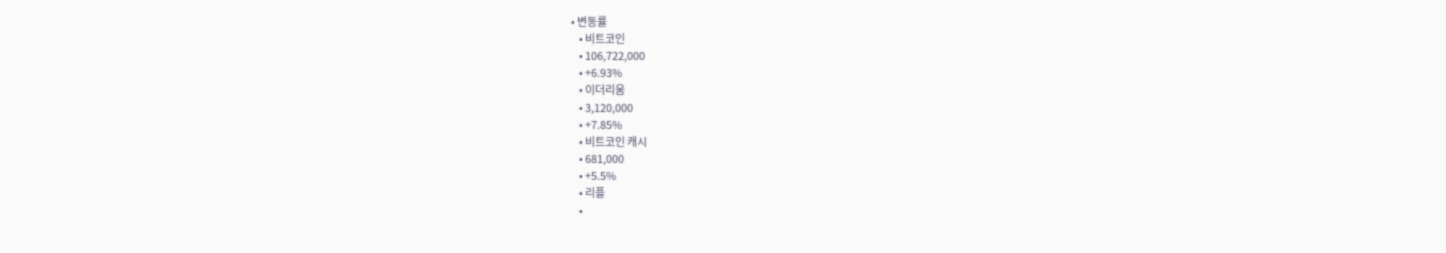• 변동률
    • 비트코인
    • 106,722,000
    • +6.93%
    • 이더리움
    • 3,120,000
    • +7.85%
    • 비트코인 캐시
    • 681,000
    • +5.5%
    • 리플
    •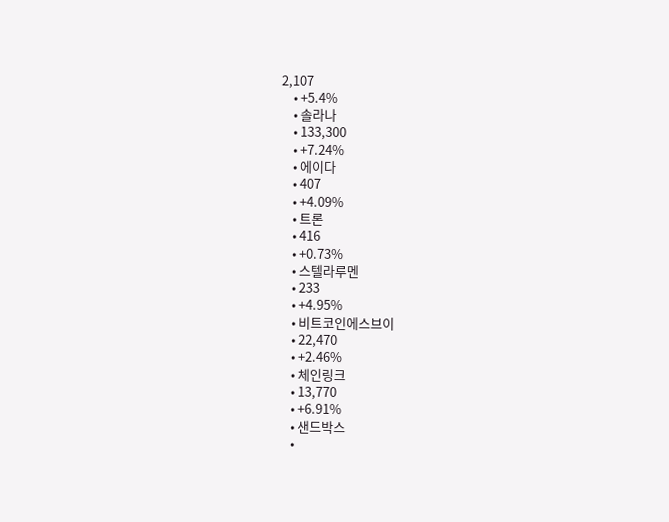2,107
    • +5.4%
    • 솔라나
    • 133,300
    • +7.24%
    • 에이다
    • 407
    • +4.09%
    • 트론
    • 416
    • +0.73%
    • 스텔라루멘
    • 233
    • +4.95%
    • 비트코인에스브이
    • 22,470
    • +2.46%
    • 체인링크
    • 13,770
    • +6.91%
    • 샌드박스
    •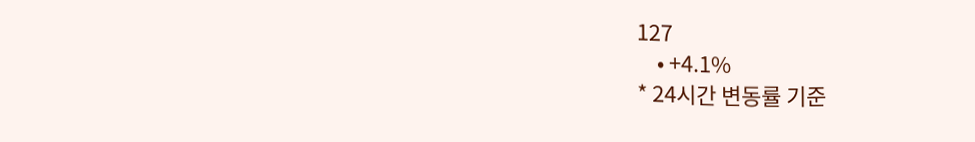127
    • +4.1%
* 24시간 변동률 기준